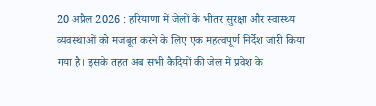20 अप्रैल 2026 : हरियाणा में जेलों के भीतर सुरक्षा और स्वास्थ्य व्यवस्थाओं को मजबूत करने के लिए एक महत्वपूर्ण निर्देश जारी किया गया है। इसके तहत अब सभी कैदियों की जेल में प्रवेश के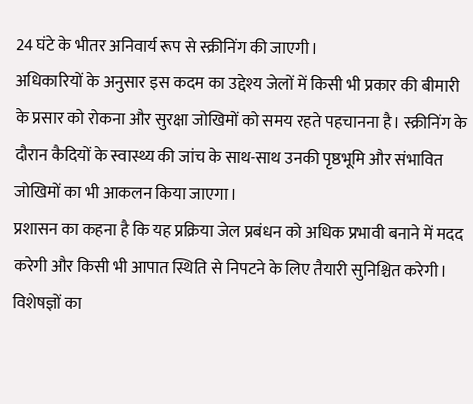24 घंटे के भीतर अनिवार्य रूप से स्क्रीनिंग की जाएगी।
अधिकारियों के अनुसार इस कदम का उद्देश्य जेलों में किसी भी प्रकार की बीमारी के प्रसार को रोकना और सुरक्षा जोखिमों को समय रहते पहचानना है। स्क्रीनिंग के दौरान कैदियों के स्वास्थ्य की जांच के साथ-साथ उनकी पृष्ठभूमि और संभावित जोखिमों का भी आकलन किया जाएगा।
प्रशासन का कहना है कि यह प्रक्रिया जेल प्रबंधन को अधिक प्रभावी बनाने में मदद करेगी और किसी भी आपात स्थिति से निपटने के लिए तैयारी सुनिश्चित करेगी।
विशेषज्ञों का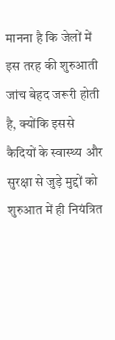मानना है कि जेलों में इस तरह की शुरुआती जांच बेहद जरूरी होती है, क्योंकि इससे कैदियों के स्वास्थ्य और सुरक्षा से जुड़े मुद्दों को शुरुआत में ही नियंत्रित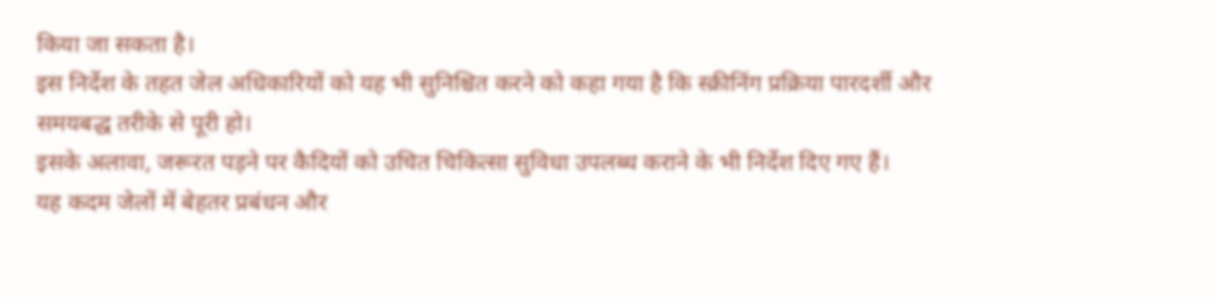किया जा सकता है।
इस निर्देश के तहत जेल अधिकारियों को यह भी सुनिश्चित करने को कहा गया है कि स्क्रीनिंग प्रक्रिया पारदर्शी और समयबद्ध तरीके से पूरी हो।
इसके अलावा, जरूरत पड़ने पर कैदियों को उचित चिकित्सा सुविधा उपलब्ध कराने के भी निर्देश दिए गए हैं।
यह कदम जेलों में बेहतर प्रबंधन और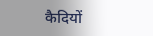कैदियों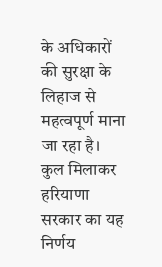के अधिकारों की सुरक्षा के लिहाज से महत्वपूर्ण माना जा रहा है।
कुल मिलाकर हरियाणा सरकार का यह निर्णय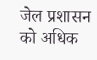जेल प्रशासन को अधिक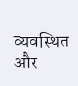व्यवस्थित और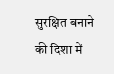सुरक्षित बनाने की दिशा में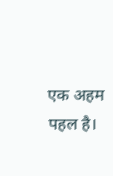एक अहम पहल है।